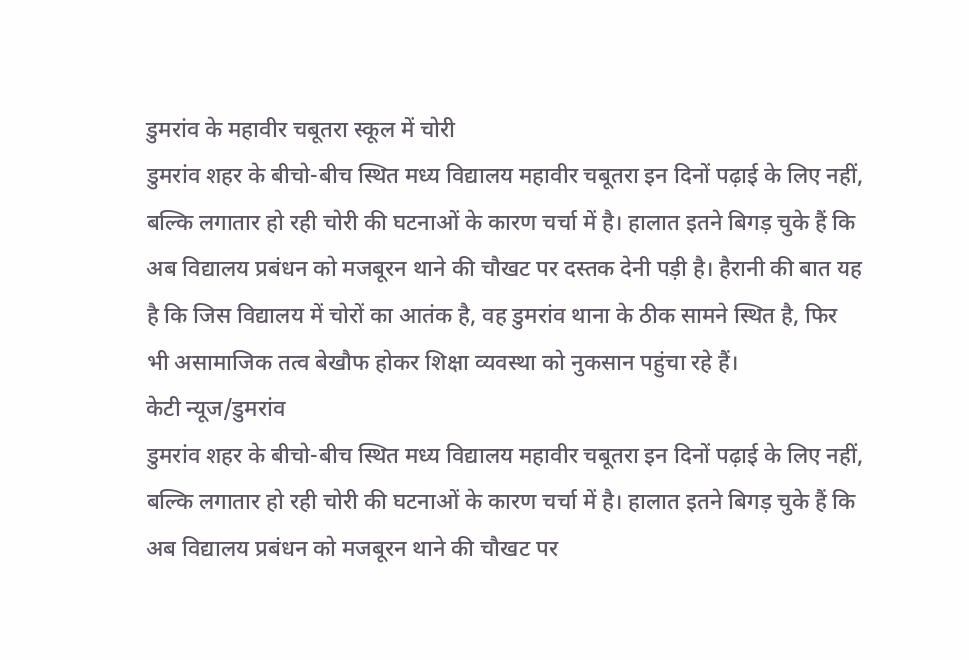डुमरांव के महावीर चबूतरा स्कूल में चोरी
डुमरांव शहर के बीचो-बीच स्थित मध्य विद्यालय महावीर चबूतरा इन दिनों पढ़ाई के लिए नहीं, बल्कि लगातार हो रही चोरी की घटनाओं के कारण चर्चा में है। हालात इतने बिगड़ चुके हैं कि अब विद्यालय प्रबंधन को मजबूरन थाने की चौखट पर दस्तक देनी पड़ी है। हैरानी की बात यह है कि जिस विद्यालय में चोरों का आतंक है, वह डुमरांव थाना के ठीक सामने स्थित है, फिर भी असामाजिक तत्व बेखौफ होकर शिक्षा व्यवस्था को नुकसान पहुंचा रहे हैं।
केटी न्यूज/डुमरांव
डुमरांव शहर के बीचो-बीच स्थित मध्य विद्यालय महावीर चबूतरा इन दिनों पढ़ाई के लिए नहीं, बल्कि लगातार हो रही चोरी की घटनाओं के कारण चर्चा में है। हालात इतने बिगड़ चुके हैं कि अब विद्यालय प्रबंधन को मजबूरन थाने की चौखट पर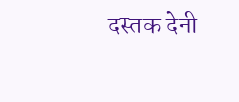दस्तक देनी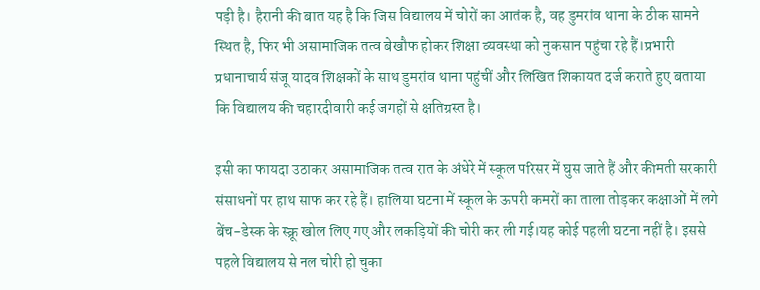पड़ी है। हैरानी की बात यह है कि जिस विद्यालय में चोरों का आतंक है, वह डुमरांव थाना के ठीक सामने स्थित है, फिर भी असामाजिक तत्व बेखौफ होकर शिक्षा व्यवस्था को नुकसान पहुंचा रहे हैं।प्रभारी प्रधानाचार्य संजू यादव शिक्षकों के साथ डुमरांव थाना पहुंचीं और लिखित शिकायत दर्ज कराते हुए बताया कि विद्यालय की चहारदीवारी कई जगहों से क्षतिग्रस्त है।

इसी का फायदा उठाकर असामाजिक तत्व रात के अंधेरे में स्कूल परिसर में घुस जाते हैं और कीमती सरकारी संसाधनों पर हाथ साफ कर रहे हैं। हालिया घटना में स्कूल के ऊपरी कमरों का ताला तोड़कर कक्षाओं में लगे बेंच-डेस्क के स्क्रू खोल लिए गए और लकड़ियों की चोरी कर ली गई।यह कोई पहली घटना नहीं है। इससे पहले विद्यालय से नल चोरी हो चुका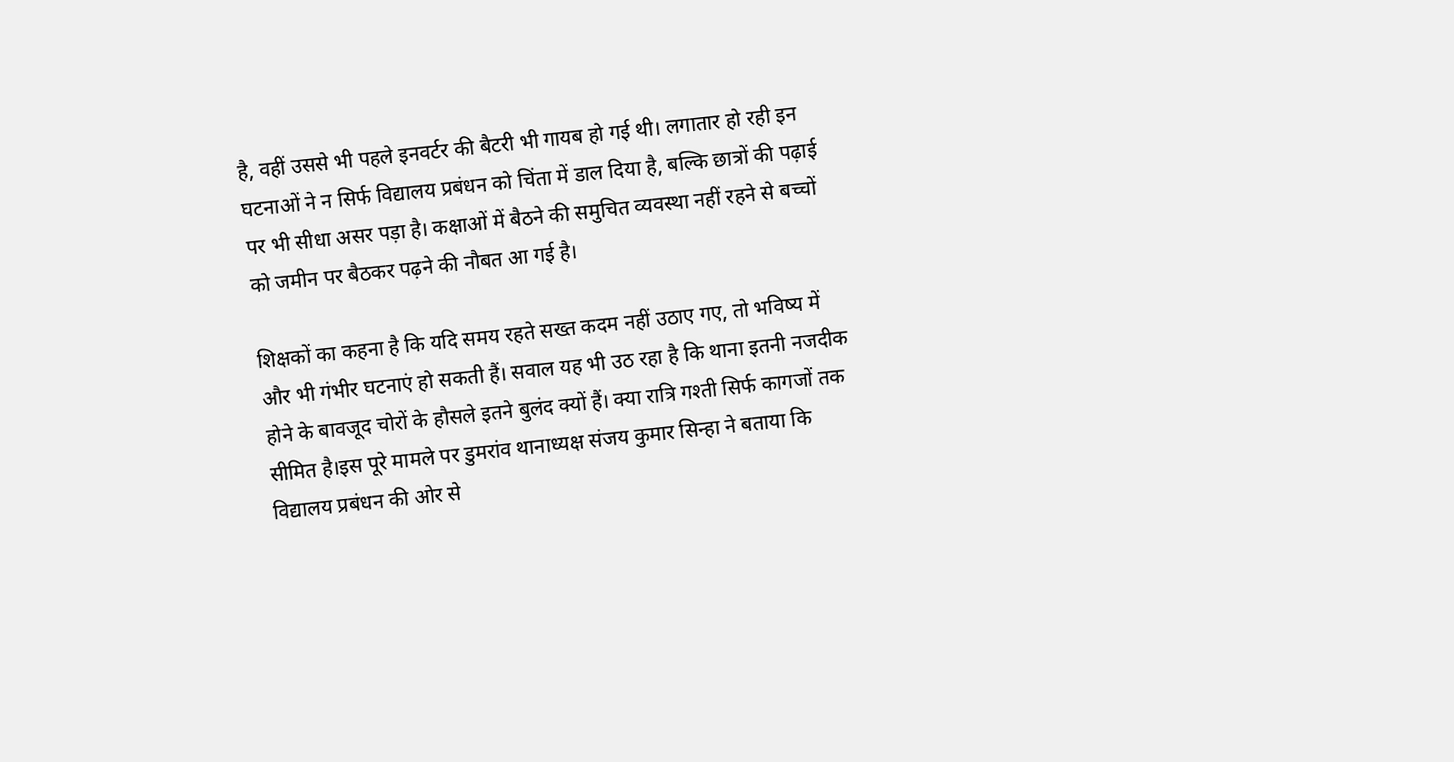है, वहीं उससे भी पहले इनवर्टर की बैटरी भी गायब हो गई थी। लगातार हो रही इन घटनाओं ने न सिर्फ विद्यालय प्रबंधन को चिंता में डाल दिया है, बल्कि छात्रों की पढ़ाई पर भी सीधा असर पड़ा है। कक्षाओं में बैठने की समुचित व्यवस्था नहीं रहने से बच्चों को जमीन पर बैठकर पढ़ने की नौबत आ गई है।

शिक्षकों का कहना है कि यदि समय रहते सख्त कदम नहीं उठाए गए, तो भविष्य में और भी गंभीर घटनाएं हो सकती हैं। सवाल यह भी उठ रहा है कि थाना इतनी नजदीक होने के बावजूद चोरों के हौसले इतने बुलंद क्यों हैं। क्या रात्रि गश्ती सिर्फ कागजों तक सीमित है।इस पूरे मामले पर डुमरांव थानाध्यक्ष संजय कुमार सिन्हा ने बताया कि विद्यालय प्रबंधन की ओर से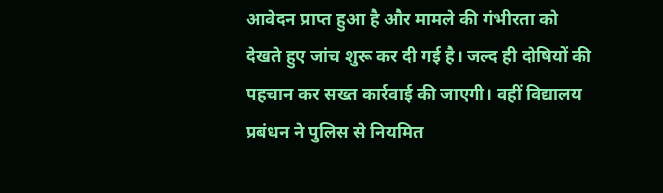आवेदन प्राप्त हुआ है और मामले की गंभीरता को देखते हुए जांच शुरू कर दी गई है। जल्द ही दोषियों की पहचान कर सख्त कार्रवाई की जाएगी। वहीं विद्यालय प्रबंधन ने पुलिस से नियमित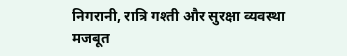निगरानी, रात्रि गश्ती और सुरक्षा व्यवस्था मजबूत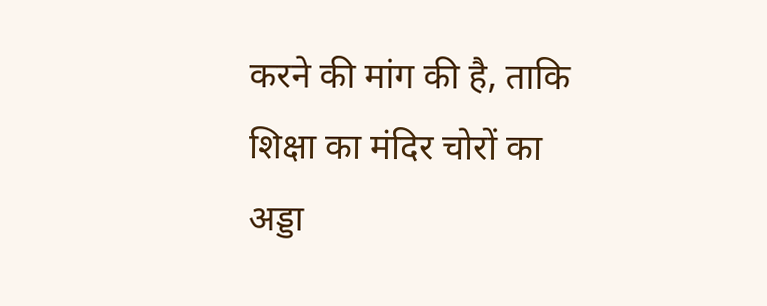करने की मांग की है, ताकि शिक्षा का मंदिर चोरों का अड्डा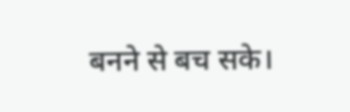बनने से बच सके।